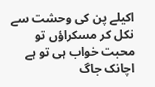اکیلے پن کی وحشت سے نکل کر مسکراؤں تو
محبت خواب ہی تو ہے اچانک جاگ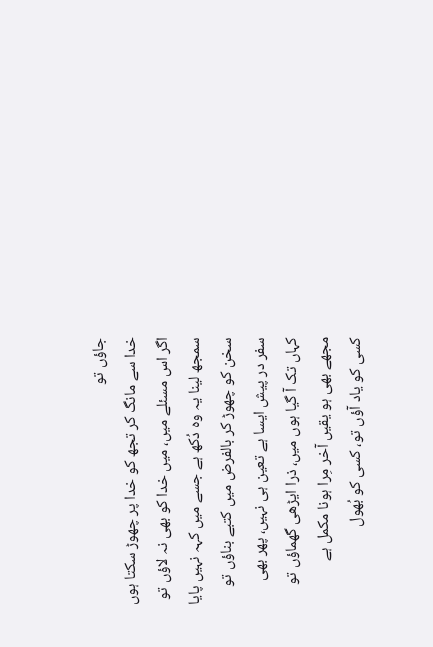جاؤں تو
خدا سے مانگ کر تجھ کو خدا پر چھوڑ سکتا ہوں
اگر اس مسئلے میں، میں خدا کو بھی نہ لاؤں تو
سمجھ لینا یہ وہ دُکھ ہے جسے میں کہہ نہیں پایا
سخن کو چھوڑ کر بالفرض میں کتبے بناؤں تو
سفر در پیش ایسا ہے تعین ہی نہیں، پھر بھی
کہاں تک آ گیا ہوں میں، ذرا ایڑھی گھماؤں تو
مجھے بھی ہو یقیں آخر مِرا ہونا مکمل ہے
کسی کو یاد آؤں تو، کسی کو بُھول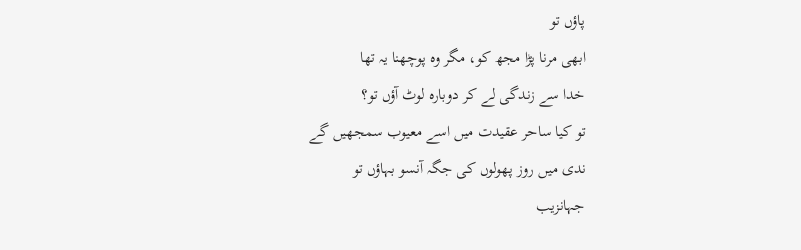پاؤں تو
ابھی مرنا پڑا مجھ کو، مگر وہ پوچھنا یہ تھا
خدا سے زندگی لے کر دوبارہ لوٹ آؤں تو؟
تو کیا ساحر عقیدت میں اسے معیوب سمجھیں گے
ندی میں روز پھولوں کی جگہ آنسو بہاؤں تو
جہانزیب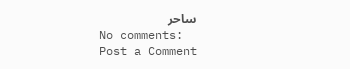ساحر
No comments:
Post a Comment